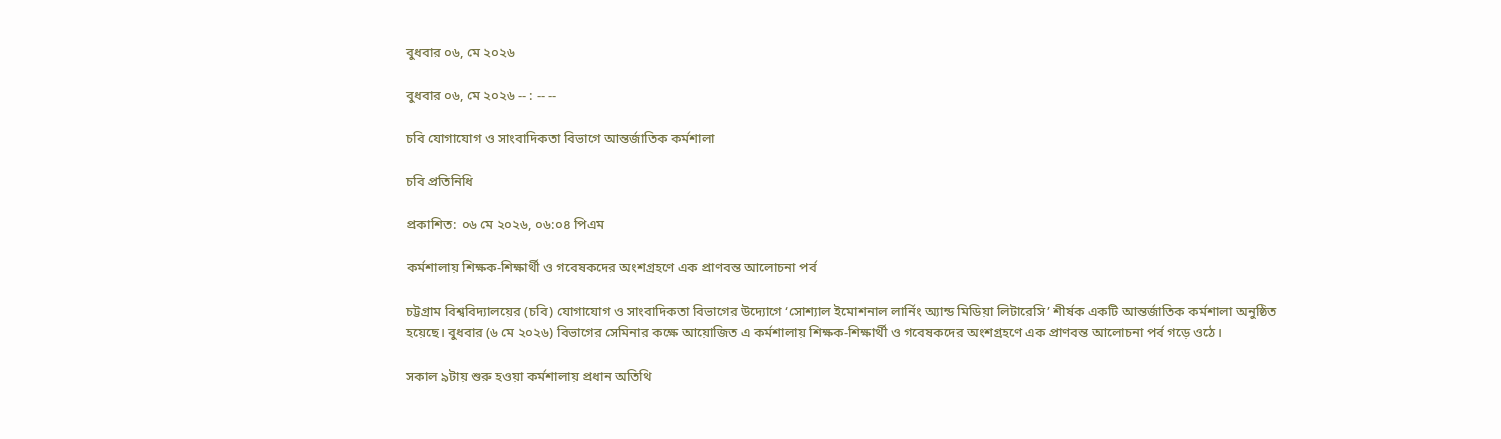বুধবার ০৬, মে ২০২৬

বুধবার ০৬, মে ২০২৬ -- : -- --

চবি যোগাযোগ ও সাংবাদিকতা বিভাগে আন্তর্জাতিক কর্মশালা

চবি প্রতিনিধি

প্রকাশিত: ০৬ মে ২০২৬, ০৬:০৪ পিএম

কর্মশালায় শিক্ষক-শিক্ষার্থী ও গবেষকদের অংশগ্রহণে এক প্রাণবন্ত আলোচনা পর্ব

চট্টগ্রাম বিশ্ববিদ্যালয়ের (চবি) যোগাযোগ ও সাংবাদিকতা বিভাগের উদ্যোগে ‘সোশ্যাল ইমোশনাল লার্নিং অ্যান্ড মিডিয়া লিটারেসি’ শীর্ষক একটি আন্তর্জাতিক কর্মশালা অনুষ্ঠিত হয়েছে। বুধবার (৬ মে ২০২৬) বিভাগের সেমিনার কক্ষে আয়োজিত এ কর্মশালায় শিক্ষক-শিক্ষার্থী ও গবেষকদের অংশগ্রহণে এক প্রাণবন্ত আলোচনা পর্ব গড়ে ওঠে।

সকাল ৯টায় শুরু হওয়া কর্মশালায় প্রধান অতিথি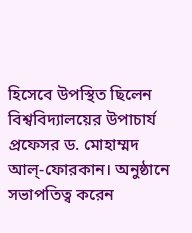হিসেবে উপস্থিত ছিলেন বিশ্ববিদ্যালয়ের উপাচার্য প্রফেসর ড. মোহাম্মদ আল্-ফোরকান। অনুষ্ঠানে সভাপতিত্ব করেন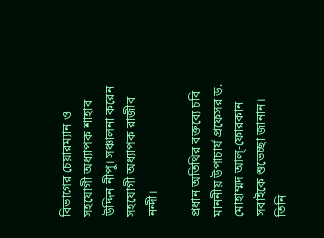বিভাগের চেয়ারম্যান ও সহযোগী অধ্যাপক শাহাব উদ্দিন নীপু। সঞ্চালনা করেন সহযোগী অধ্যাপক রাজীব নন্দী।

প্রধান অতিথির বক্তব্যে চবি মাননীয় উপাচার্য প্রফেসর ড. মোহাম্মদ আল্-ফোরকান সবাইকে শুভেচ্ছা জানান। তিনি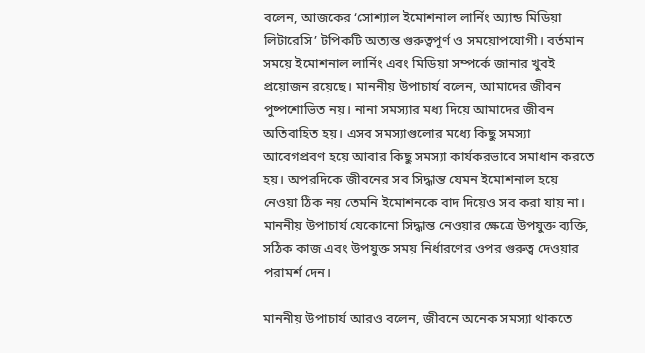বলেন, আজকের ‘সোশ্যাল ইমোশনাল লার্নিং অ্যান্ড মিডিয়া লিটারেসি’ টপিকটি অত্যন্ত গুরুত্বপূর্ণ ও সময়োপযোগী। বর্তমান সময়ে ইমোশনাল লার্নিং এবং মিডিয়া সম্পর্কে জানার খুবই প্রয়োজন রয়েছে। মাননীয় উপাচার্য বলেন, আমাদের জীবন পুষ্পশোভিত নয়। নানা সমস্যার মধ্য দিয়ে আমাদের জীবন অতিবাহিত হয়। এসব সমস্যাগুলোর মধ্যে কিছু সমস্যা আবেগপ্রবণ হয়ে আবার কিছু সমস্যা কার্যকরভাবে সমাধান করতে হয়। অপরদিকে জীবনের সব সিদ্ধান্ত যেমন ইমোশনাল হয়ে নেওয়া ঠিক নয় তেমনি ইমোশনকে বাদ দিয়েও সব করা যায় না। মাননীয় উপাচার্য যেকোনো সিদ্ধান্ত নেওয়ার ক্ষেত্রে উপযুক্ত ব্যক্তি, সঠিক কাজ এবং উপযুক্ত সময় নির্ধারণের ওপর গুরুত্ব দেওয়ার পরামর্শ দেন।

মাননীয় উপাচার্য আরও বলেন, জীবনে অনেক সমস্যা থাকতে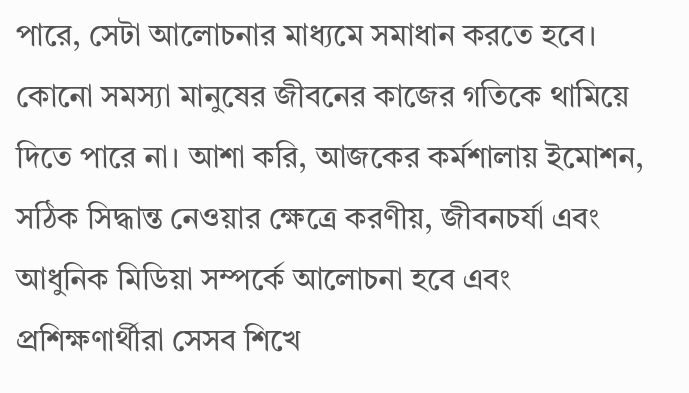পারে, সেটা আলোচনার মাধ্যমে সমাধান করতে হবে। কোনো সমস্যা মানুষের জীবনের কাজের গতিকে থামিয়ে দিতে পারে না। আশা করি, আজকের কর্মশালায় ইমোশন, সঠিক সিদ্ধান্ত নেওয়ার ক্ষেত্রে করণীয়, জীবনচর্যা এবং আধুনিক মিডিয়া সম্পর্কে আলোচনা হবে এবং প্রশিক্ষণার্থীরা সেসব শিখে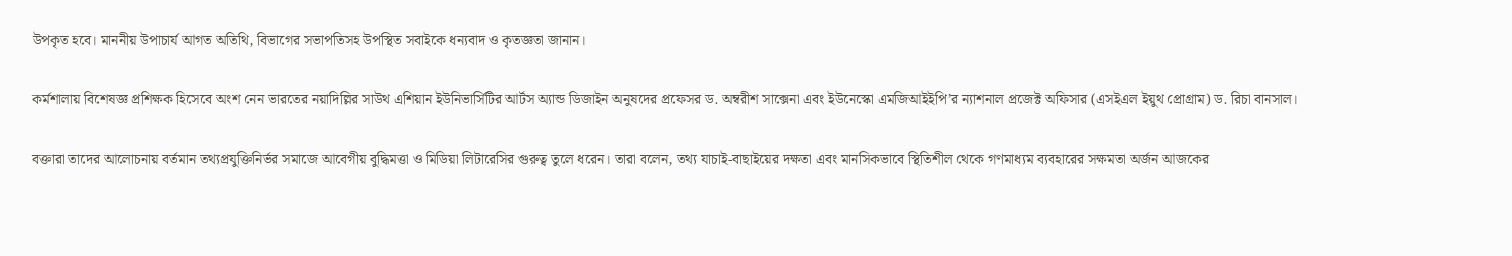উপকৃত হবে। মাননীয় উপাচার্য আগত অতিথি, বিভাগের সভাপতিসহ উপস্থিত সবাইকে ধন্যবাদ ও কৃতজ্ঞতা জানান।

কর্মশালায় বিশেষজ্ঞ প্রশিক্ষক হিসেবে অংশ নেন ভারতের নয়াদিল্লির সাউথ এশিয়ান ইউনিভার্সিটির আর্টস অ্যান্ড ডিজাইন অনুষদের প্রফেসর ড. অম্বরীশ সাক্সেনা এবং ইউনেস্কো এমজিআইইপি’র ন্যাশনাল প্রজেক্ট অফিসার (এসইএল ইয়ুথ প্রোগ্রাম) ড. রিচা বানসাল।

বক্তারা তাদের আলোচনায় বর্তমান তথ্যপ্রযুক্তিনির্ভর সমাজে আবেগীয় বুদ্ধিমত্তা ও মিডিয়া লিটারেসির গুরুত্ব তুলে ধরেন। তারা বলেন, তথ্য যাচাই-বাছাইয়ের দক্ষতা এবং মানসিকভাবে স্থিতিশীল থেকে গণমাধ্যম ব্যবহারের সক্ষমতা অর্জন আজকের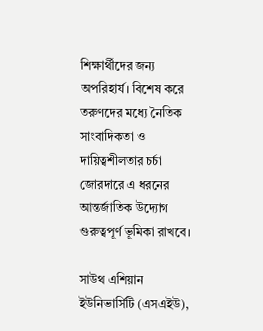শিক্ষার্থীদের জন্য অপরিহার্য। বিশেষ করে তরুণদের মধ্যে নৈতিক সাংবাদিকতা ও দায়িত্বশীলতার চর্চা জোরদারে এ ধরনের আন্তর্জাতিক উদ্যোগ গুরুত্বপূর্ণ ভূমিকা রাখবে।

সাউথ এশিয়ান ইউনিভার্সিটি (এসএইউ),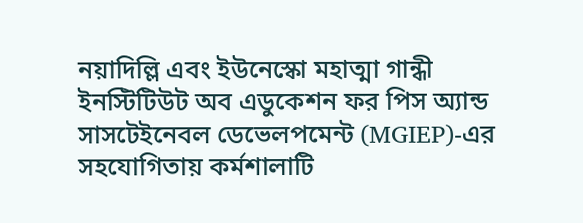নয়াদিল্লি এবং ইউনেস্কো মহাত্মা গান্ধী ইনস্টিটিউট অব এডুকেশন ফর পিস অ্যান্ড সাসটেইনেবল ডেভেলপমেন্ট (MGIEP)-এর সহযোগিতায় কর্মশালাটি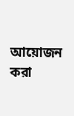আয়োজন করা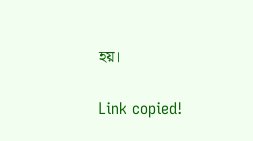হয়।

Link copied!